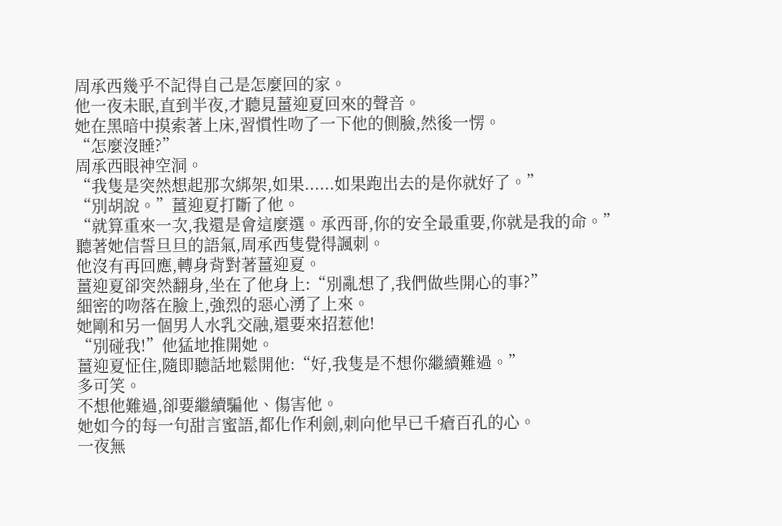周承西幾乎不記得自己是怎麼回的家。
他一夜未眠,直到半夜,才聽見薑迎夏回來的聲音。
她在黑暗中摸索著上床,習慣性吻了一下他的側臉,然後一愣。
“怎麼沒睡?”
周承西眼神空洞。
“我隻是突然想起那次綁架,如果......如果跑出去的是你就好了。”
“別胡說。”薑迎夏打斷了他。
“就算重來一次,我還是會這麼選。承西哥,你的安全最重要,你就是我的命。”
聽著她信誓旦旦的語氣,周承西隻覺得諷刺。
他沒有再回應,轉身背對著薑迎夏。
薑迎夏卻突然翻身,坐在了他身上:“別亂想了,我們做些開心的事?”
細密的吻落在臉上,強烈的惡心湧了上來。
她剛和另一個男人水乳交融,還要來招惹他!
“別碰我!”他猛地推開她。
薑迎夏怔住,隨即聽話地鬆開他:“好,我隻是不想你繼續難過。”
多可笑。
不想他難過,卻要繼續騙他、傷害他。
她如今的每一句甜言蜜語,都化作利劍,刺向他早已千瘡百孔的心。
一夜無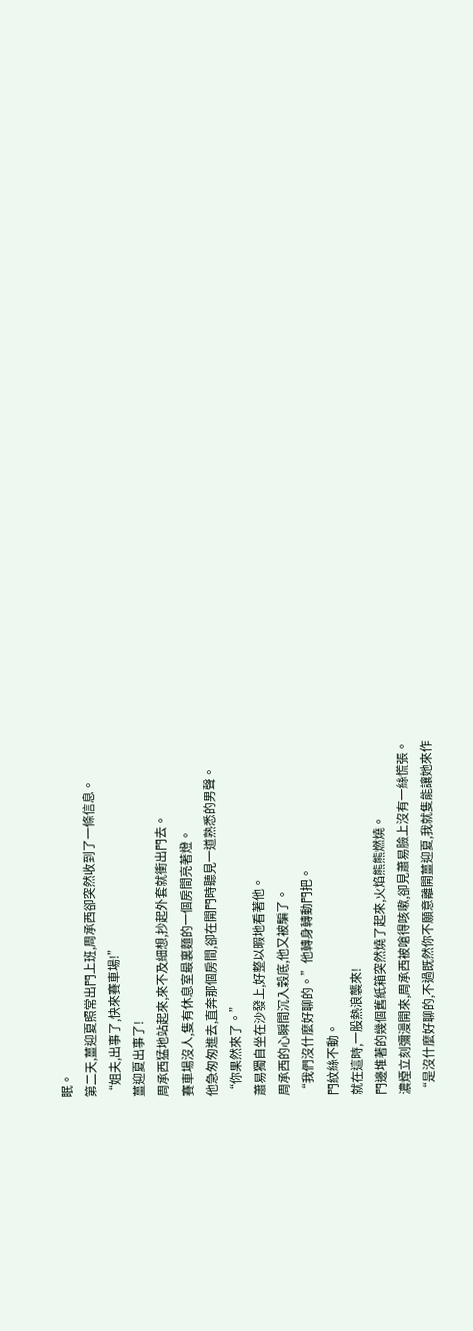眠。
第二天,薑迎夏照常出門上班,周承西卻突然收到了一條信息。
“姐夫,出事了,快來賽車場!”
薑迎夏出事了!
周承西猛地站起來,來不及細想,抄起外套就衝出門去。
賽車場沒人,隻有休息室最裏麵的一個房間亮著燈。
他急匆匆進去,直奔那個房間,卻在開門時聽見一道熟悉的男聲。
“你果然來了。”
蕭易獨自坐在沙發上,好整以暇地看著他。
周承西的心瞬間沉入穀底,他又被騙了。
“我們沒什麼好聊的。”他轉身轉動門把。
門紋絲不動。
就在這時,一股熱浪襲來!
門邊堆著的幾個舊紙箱突然燒了起來,火焰熊熊燃燒。
濃煙立刻彌漫開來,周承西被嗆得咳嗽,卻見蕭易臉上沒有一絲慌張。
“是沒什麼好聊的,不過既然你不願意離開薑迎夏,我就隻能讓她來作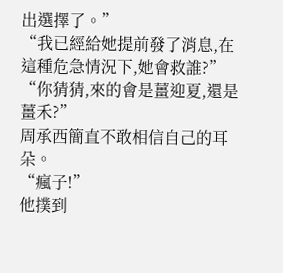出選擇了。”
“我已經給她提前發了消息,在這種危急情況下,她會救誰?”
“你猜猜,來的會是薑迎夏,還是薑禾?”
周承西簡直不敢相信自己的耳朵。
“瘋子!”
他撲到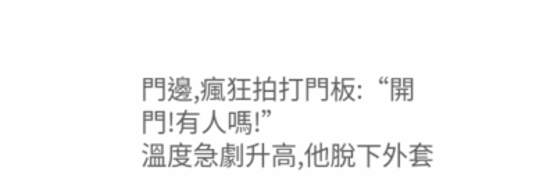門邊,瘋狂拍打門板:“開門!有人嗎!”
溫度急劇升高,他脫下外套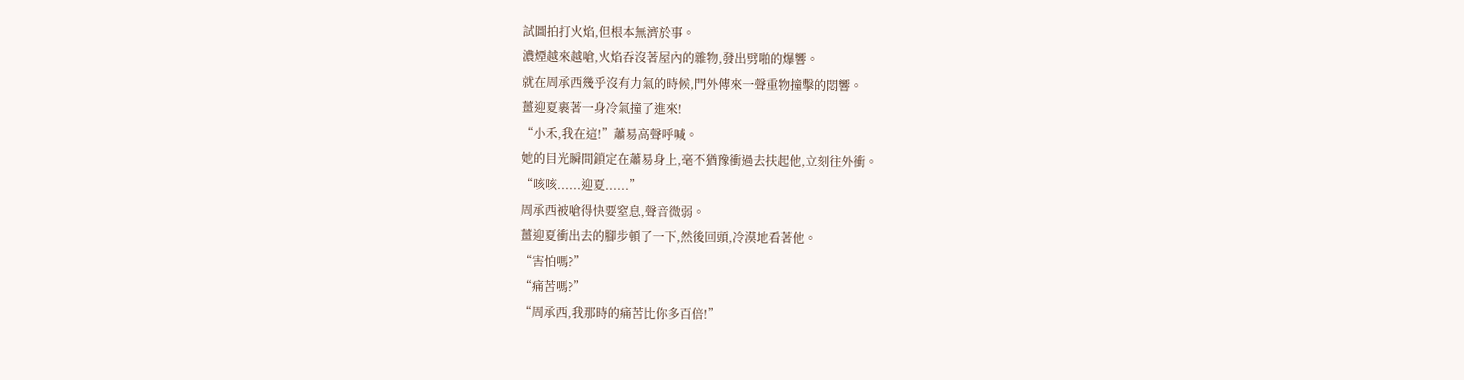試圖拍打火焰,但根本無濟於事。
濃煙越來越嗆,火焰吞沒著屋內的雜物,發出劈啪的爆響。
就在周承西幾乎沒有力氣的時候,門外傳來一聲重物撞擊的悶響。
薑迎夏裹著一身冷氣撞了進來!
“小禾,我在這!”蕭易高聲呼喊。
她的目光瞬間鎖定在蕭易身上,毫不猶豫衝過去扶起他,立刻往外衝。
“咳咳......迎夏......”
周承西被嗆得快要窒息,聲音微弱。
薑迎夏衝出去的腳步頓了一下,然後回頭,冷漠地看著他。
“害怕嗎?”
“痛苦嗎?”
“周承西,我那時的痛苦比你多百倍!”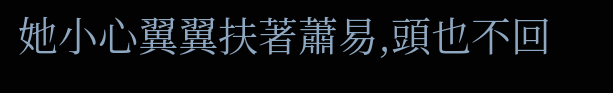她小心翼翼扶著蕭易,頭也不回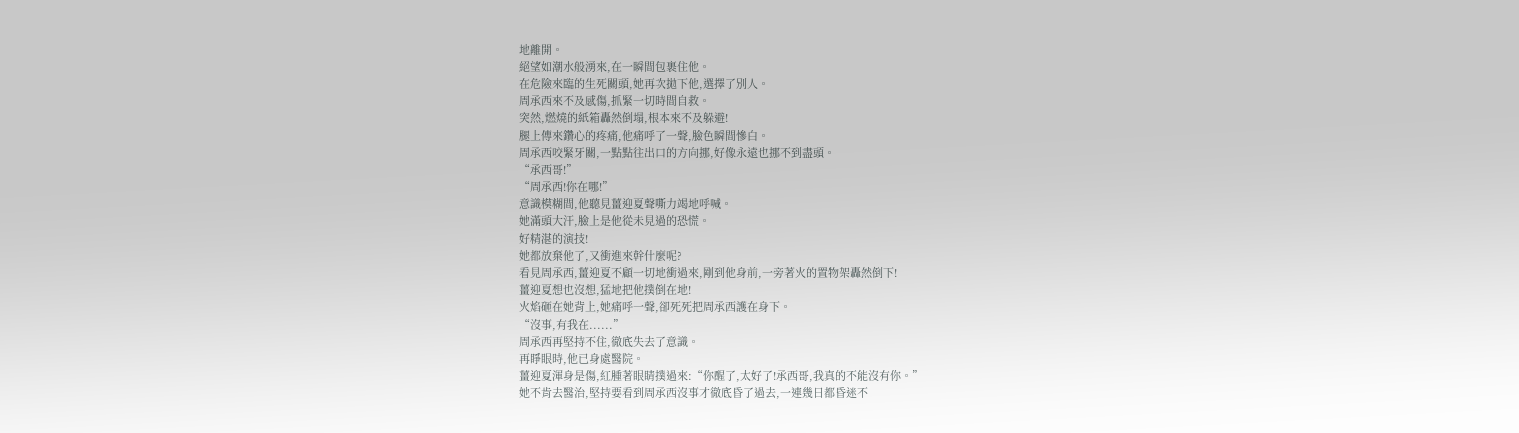地離開。
絕望如潮水般湧來,在一瞬間包裹住他。
在危險來臨的生死關頭,她再次拋下他,選擇了別人。
周承西來不及感傷,抓緊一切時間自救。
突然,燃燒的紙箱轟然倒塌,根本來不及躲避!
腿上傳來鑽心的疼痛,他痛呼了一聲,臉色瞬間慘白。
周承西咬緊牙關,一點點往出口的方向挪,好像永遠也挪不到盡頭。
“承西哥!”
“周承西!你在哪!”
意識模糊間,他聽見薑迎夏聲嘶力竭地呼喊。
她滿頭大汗,臉上是他從未見過的恐慌。
好精湛的演技!
她都放棄他了,又衝進來幹什麼呢?
看見周承西,薑迎夏不顧一切地衝過來,剛到他身前,一旁著火的置物架轟然倒下!
薑迎夏想也沒想,猛地把他撲倒在地!
火焰砸在她背上,她痛呼一聲,卻死死把周承西護在身下。
“沒事,有我在......”
周承西再堅持不住,徹底失去了意識。
再睜眼時,他已身處醫院。
薑迎夏渾身是傷,紅腫著眼睛撲過來:“你醒了,太好了!承西哥,我真的不能沒有你。”
她不肯去醫治,堅持要看到周承西沒事才徹底昏了過去,一連幾日都昏迷不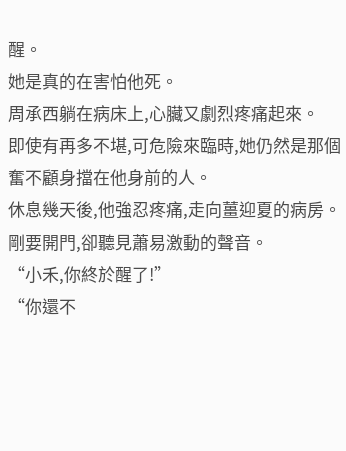醒。
她是真的在害怕他死。
周承西躺在病床上,心臟又劇烈疼痛起來。
即使有再多不堪,可危險來臨時,她仍然是那個奮不顧身擋在他身前的人。
休息幾天後,他強忍疼痛,走向薑迎夏的病房。
剛要開門,卻聽見蕭易激動的聲音。
“小禾,你終於醒了!”
“你還不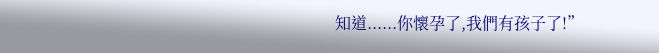知道......你懷孕了,我們有孩子了!”